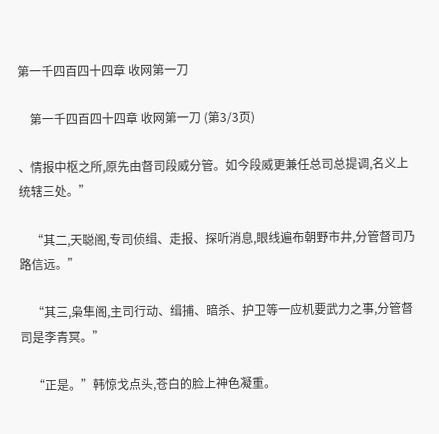第一千四百四十四章 收网第一刀

    第一千四百四十四章 收网第一刀 (第3/3页)

、情报中枢之所,原先由督司段威分管。如今段威更兼任总司总提调,名义上统辖三处。”

    “其二,天聪阁,专司侦缉、走报、探听消息,眼线遍布朝野市井,分管督司乃路信远。”

    “其三,枭隼阁,主司行动、缉捕、暗杀、护卫等一应机要武力之事,分管督司是李青冥。”

    “正是。”韩惊戈点头,苍白的脸上神色凝重。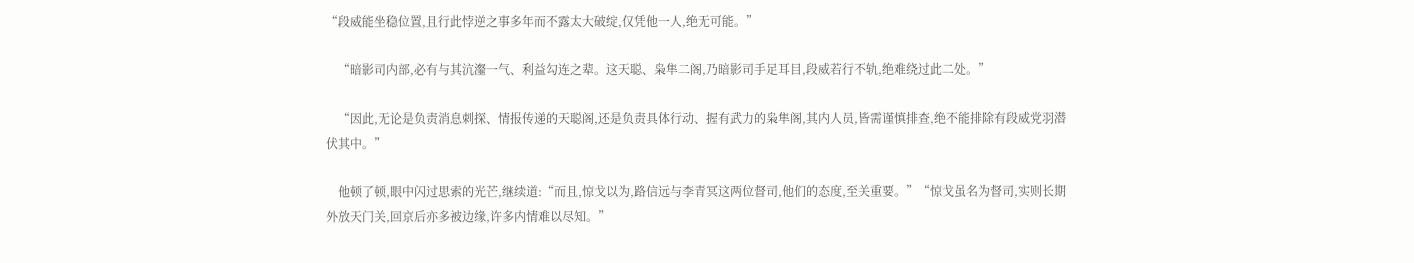“段威能坐稳位置,且行此悖逆之事多年而不露太大破绽,仅凭他一人,绝无可能。”

    “暗影司内部,必有与其沆瀣一气、利益勾连之辈。这天聪、枭隼二阁,乃暗影司手足耳目,段威若行不轨,绝难绕过此二处。”

    “因此,无论是负责消息刺探、情报传递的天聪阁,还是负责具体行动、握有武力的枭隼阁,其内人员,皆需谨慎排查,绝不能排除有段威党羽潜伏其中。”

    他顿了顿,眼中闪过思索的光芒,继续道:“而且,惊戈以为,路信远与李青冥这两位督司,他们的态度,至关重要。”“惊戈虽名为督司,实则长期外放天门关,回京后亦多被边缘,许多内情难以尽知。”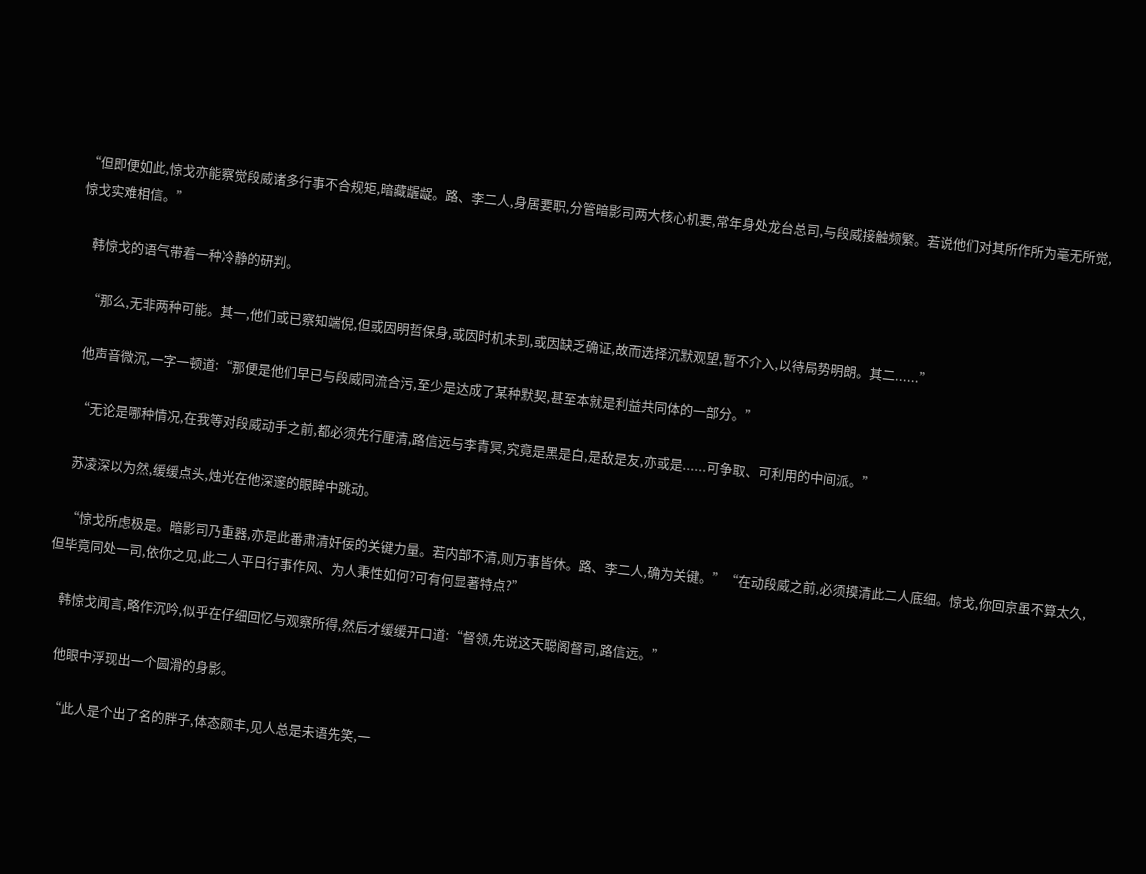“但即便如此,惊戈亦能察觉段威诸多行事不合规矩,暗藏龌龊。路、李二人,身居要职,分管暗影司两大核心机要,常年身处龙台总司,与段威接触频繁。若说他们对其所作所为毫无所觉,惊戈实难相信。”

    韩惊戈的语气带着一种冷静的研判。

    “那么,无非两种可能。其一,他们或已察知端倪,但或因明哲保身,或因时机未到,或因缺乏确证,故而选择沉默观望,暂不介入,以待局势明朗。其二......”

    他声音微沉,一字一顿道:“那便是他们早已与段威同流合污,至少是达成了某种默契,甚至本就是利益共同体的一部分。”

    “无论是哪种情况,在我等对段威动手之前,都必须先行厘清,路信远与李青冥,究竟是黑是白,是敌是友,亦或是......可争取、可利用的中间派。”

    苏凌深以为然,缓缓点头,烛光在他深邃的眼眸中跳动。

    “惊戈所虑极是。暗影司乃重器,亦是此番肃清奸佞的关键力量。若内部不清,则万事皆休。路、李二人,确为关键。”“在动段威之前,必须摸清此二人底细。惊戈,你回京虽不算太久,但毕竟同处一司,依你之见,此二人平日行事作风、为人秉性如何?可有何显著特点?”

    韩惊戈闻言,略作沉吟,似乎在仔细回忆与观察所得,然后才缓缓开口道:“督领,先说这天聪阁督司,路信远。”

    他眼中浮现出一个圆滑的身影。

    “此人是个出了名的胖子,体态颇丰,见人总是未语先笑,一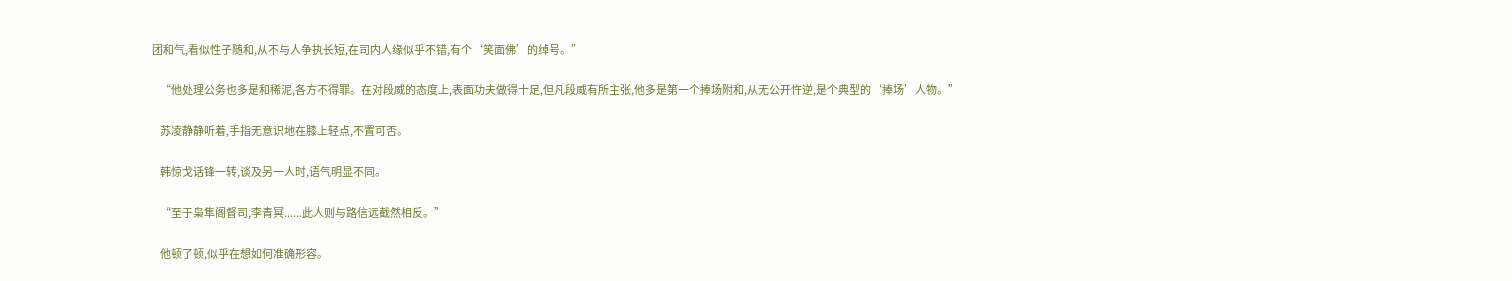团和气,看似性子随和,从不与人争执长短,在司内人缘似乎不错,有个‘笑面佛’的绰号。”

    “他处理公务也多是和稀泥,各方不得罪。在对段威的态度上,表面功夫做得十足,但凡段威有所主张,他多是第一个捧场附和,从无公开忤逆,是个典型的‘捧场’人物。”

    苏凌静静听着,手指无意识地在膝上轻点,不置可否。

    韩惊戈话锋一转,谈及另一人时,语气明显不同。

    “至于枭隼阁督司,李青冥......此人则与路信远截然相反。”

    他顿了顿,似乎在想如何准确形容。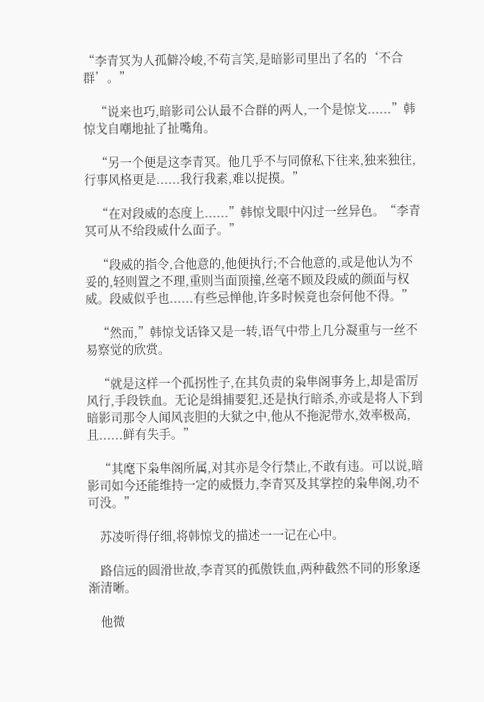“李青冥为人孤僻冷峻,不苟言笑,是暗影司里出了名的‘不合群’。”

    “说来也巧,暗影司公认最不合群的两人,一个是惊戈......”韩惊戈自嘲地扯了扯嘴角。

    “另一个便是这李青冥。他几乎不与同僚私下往来,独来独往,行事风格更是......我行我素,难以捉摸。”

    “在对段威的态度上......”韩惊戈眼中闪过一丝异色。“李青冥可从不给段威什么面子。”

    “段威的指令,合他意的,他便执行;不合他意的,或是他认为不妥的,轻则置之不理,重则当面顶撞,丝毫不顾及段威的颜面与权威。段威似乎也......有些忌惮他,许多时候竟也奈何他不得。”

    “然而,”韩惊戈话锋又是一转,语气中带上几分凝重与一丝不易察觉的欣赏。

    “就是这样一个孤拐性子,在其负责的枭隼阁事务上,却是雷厉风行,手段铁血。无论是缉捕要犯,还是执行暗杀,亦或是将人下到暗影司那令人闻风丧胆的大狱之中,他从不拖泥带水,效率极高,且......鲜有失手。”

    “其麾下枭隼阁所属,对其亦是令行禁止,不敢有违。可以说,暗影司如今还能维持一定的威慑力,李青冥及其掌控的枭隼阁,功不可没。”

    苏凌听得仔细,将韩惊戈的描述一一记在心中。

    路信远的圆滑世故,李青冥的孤傲铁血,两种截然不同的形象逐渐清晰。

    他微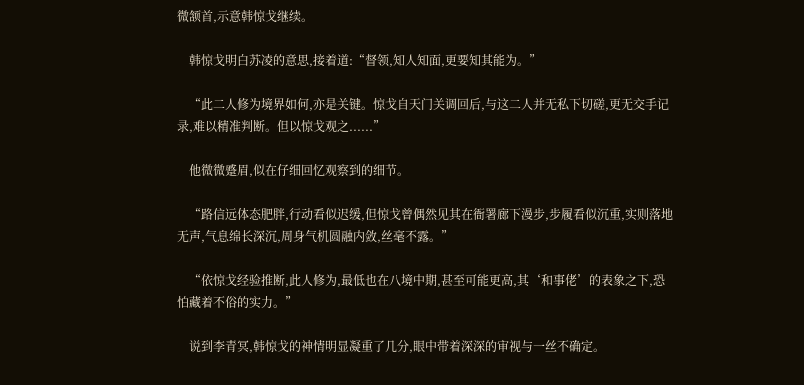微颔首,示意韩惊戈继续。

    韩惊戈明白苏凌的意思,接着道:“督领,知人知面,更要知其能为。”

    “此二人修为境界如何,亦是关键。惊戈自天门关调回后,与这二人并无私下切磋,更无交手记录,难以精准判断。但以惊戈观之......”

    他微微蹙眉,似在仔细回忆观察到的细节。

    “路信远体态肥胖,行动看似迟缓,但惊戈曾偶然见其在衙署廊下漫步,步履看似沉重,实则落地无声,气息绵长深沉,周身气机圆融内敛,丝毫不露。”

    “依惊戈经验推断,此人修为,最低也在八境中期,甚至可能更高,其‘和事佬’的表象之下,恐怕藏着不俗的实力。”

    说到李青冥,韩惊戈的神情明显凝重了几分,眼中带着深深的审视与一丝不确定。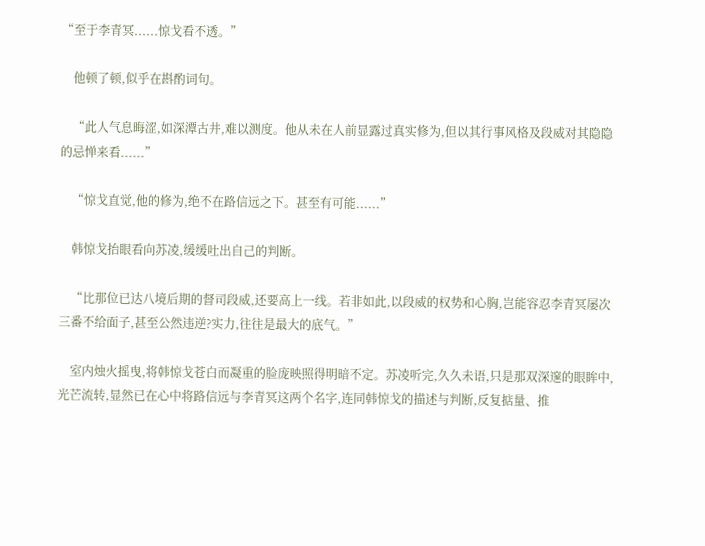“至于李青冥......惊戈看不透。”

    他顿了顿,似乎在斟酌词句。

    “此人气息晦涩,如深潭古井,难以测度。他从未在人前显露过真实修为,但以其行事风格及段威对其隐隐的忌惮来看......”

    “惊戈直觉,他的修为,绝不在路信远之下。甚至有可能......”

    韩惊戈抬眼看向苏凌,缓缓吐出自己的判断。

    “比那位已达八境后期的督司段威,还要高上一线。若非如此,以段威的权势和心胸,岂能容忍李青冥屡次三番不给面子,甚至公然违逆?实力,往往是最大的底气。”

    室内烛火摇曳,将韩惊戈苍白而凝重的脸庞映照得明暗不定。苏凌听完,久久未语,只是那双深邃的眼眸中,光芒流转,显然已在心中将路信远与李青冥这两个名字,连同韩惊戈的描述与判断,反复掂量、推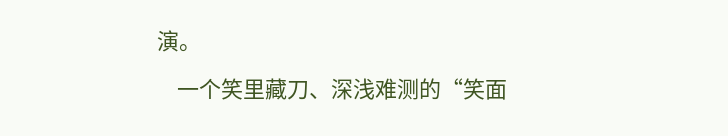演。

    一个笑里藏刀、深浅难测的“笑面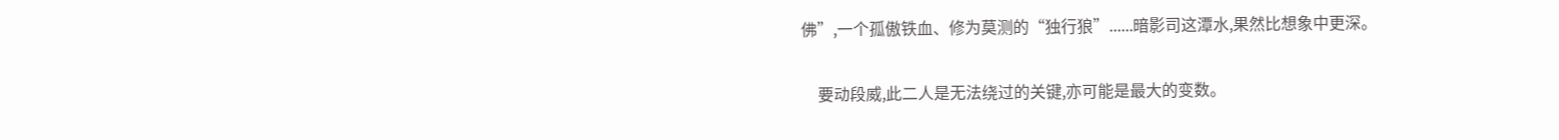佛”,一个孤傲铁血、修为莫测的“独行狼”......暗影司这潭水,果然比想象中更深。

    要动段威,此二人是无法绕过的关键,亦可能是最大的变数。